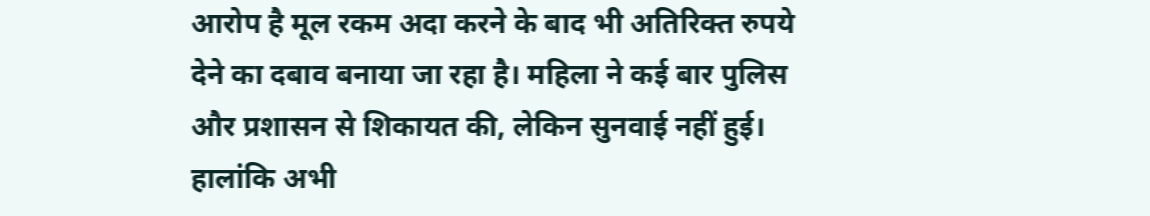आरोप है मूल रकम अदा करने के बाद भी अतिरिक्त रुपये देने का दबाव बनाया जा रहा है। महिला ने कई बार पुलिस और प्रशासन से शिकायत की, लेकिन सुनवाई नहीं हुई। हालांकि अभी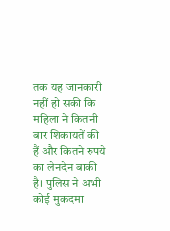तक यह जानकारी नहीं हो सकी कि महिला ने कितनी बार शिकायतें की हैं और कितने रुपये का लेनदेन बाकी है। पुलिस ने अभी कोई मुकदमा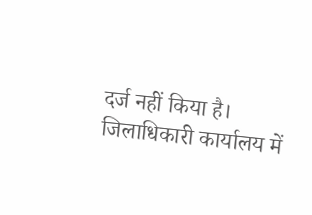दर्ज नहीं किया है।
जिलाधिकारी कार्यालय में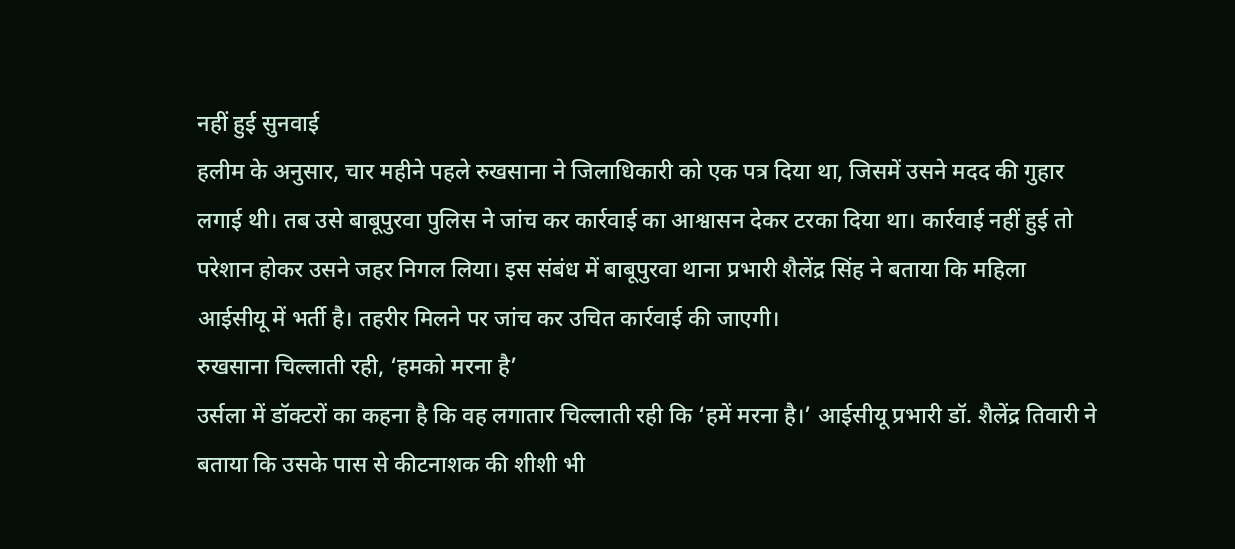नहीं हुई सुनवाई
हलीम के अनुसार, चार महीने पहले रुखसाना ने जिलाधिकारी को एक पत्र दिया था, जिसमें उसने मदद की गुहार लगाई थी। तब उसे बाबूपुरवा पुलिस ने जांच कर कार्रवाई का आश्वासन देकर टरका दिया था। कार्रवाई नहीं हुई तो परेशान होकर उसने जहर निगल लिया। इस संबंध में बाबूपुरवा थाना प्रभारी शैलेंद्र सिंह ने बताया कि महिला आईसीयू में भर्ती है। तहरीर मिलने पर जांच कर उचित कार्रवाई की जाएगी।
रुखसाना चिल्लाती रही, ‘हमको मरना है’
उर्सला में डॉक्टरों का कहना है कि वह लगातार चिल्लाती रही कि ‘हमें मरना है।’ आईसीयू प्रभारी डॉ. शैलेंद्र तिवारी ने बताया कि उसके पास से कीटनाशक की शीशी भी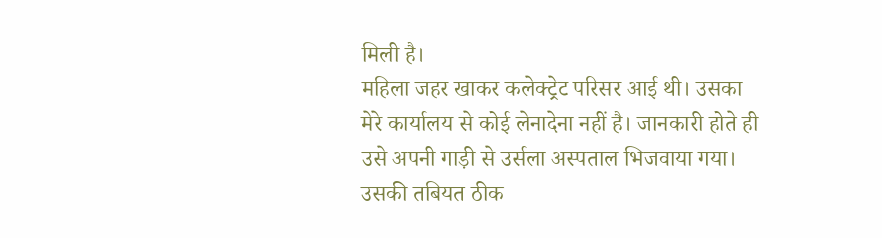मिली है।
महिला जहर खाकर कलेक्ट्रेट परिसर आई थी। उसका मेरे कार्यालय से कोई लेनादेना नहीं है। जानकारी होते ही उसे अपनी गाड़ी से उर्सला अस्पताल भिजवाया गया। उसकी तबियत ठीक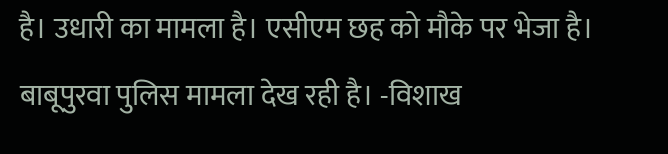है। उधारी का मामला है। एसीएम छह को मौके पर भेजा है। बाबूपुरवा पुलिस मामला देख रही है। -विशाख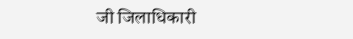जी जिलाधिकारी